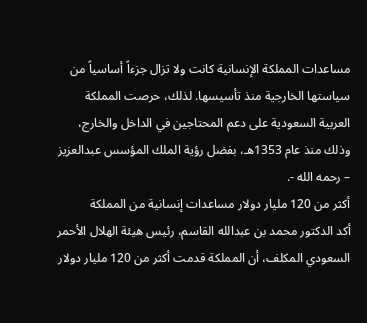مساعدات المملكة الإنسانية كانت ولا تزال جزءاً أساسياً من سياستها الخارجية منذ تأسيسها. لذلك، حرصت المملكة العربية السعودية على دعم المحتاجين في الداخل والخارج، وذلك منذ عام 1353هـ، بفضل رؤية الملك المؤسس عبدالعزيز – رحمه الله -.
أكثر من 120 مليار دولار مساعدات إنسانية من المملكة
أكد الدكتور محمد بن عبدالله القاسم، رئيس هيئة الهلال الأحمر السعودي المكلف، أن المملكة قدمت أكثر من 120 مليار دولار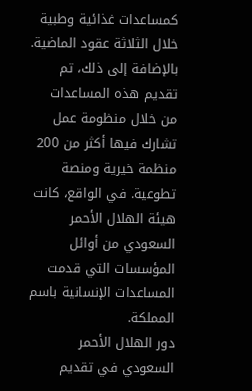كمساعدات غذائية وطبية خلال الثلاثة عقود الماضية. بالإضافة إلى ذلك، تم تقديم هذه المساعدات من خلال منظومة عمل تشارك فيها أكثر من 200 منظمة خيرية ومنصة تطوعية. في الواقع، كانت هيئة الهلال الأحمر السعودي من أوائل المؤسسات التي قدمت المساعدات الإنسانية باسم المملكة.
دور الهلال الأحمر السعودي في تقديم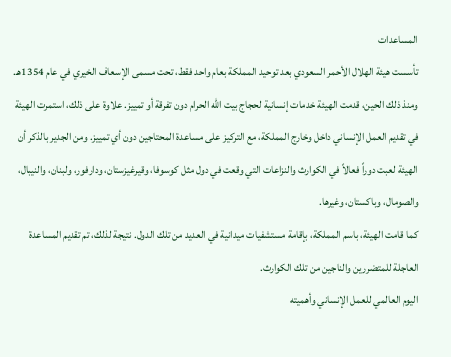المساعدات
تأسست هيئة الهلال الأحمر السعودي بعد توحيد المملكة بعام واحد فقط، تحت مسمى الإسعاف الخيري في عام 1354هـ. ومنذ ذلك الحين، قدمت الهيئة خدمات إنسانية لحجاج بيت الله الحرام دون تفرقة أو تمييز. علاوة على ذلك، استمرت الهيئة في تقديم العمل الإنساني داخل وخارج المملكة، مع التركيز على مساعدة المحتاجين دون أي تمييز. ومن الجدير بالذكر أن الهيئة لعبت دوراً فعالاً في الكوارث والنزاعات التي وقعت في دول مثل كوسوفا، وقيرغيزستان، ودارفور، ولبنان، والنيبال، والصومال، وباكستان، وغيرها.
كما قامت الهيئة، باسم المملكة، بإقامة مستشفيات ميدانية في العديد من تلك الدول. نتيجة لذلك، تم تقديم المساعدة العاجلة للمتضررين والناجين من تلك الكوارث.
اليوم العالمي للعمل الإنساني وأهميته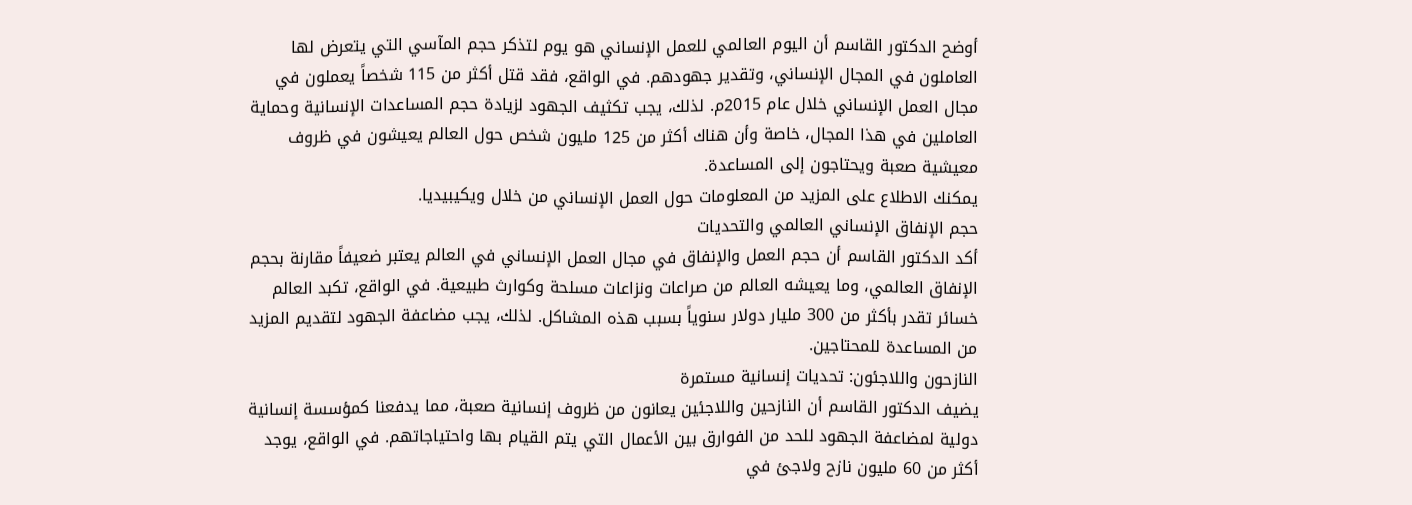أوضح الدكتور القاسم أن اليوم العالمي للعمل الإنساني هو يوم لتذكر حجم المآسي التي يتعرض لها العاملون في المجال الإنساني، وتقدير جهودهم. في الواقع، فقد قتل أكثر من 115 شخصاً يعملون في مجال العمل الإنساني خلال عام 2015م. لذلك، يجب تكثيف الجهود لزيادة حجم المساعدات الإنسانية وحماية العاملين في هذا المجال، خاصة وأن هناك أكثر من 125 مليون شخص حول العالم يعيشون في ظروف معيشية صعبة ويحتاجون إلى المساعدة.
يمكنك الاطلاع على المزيد من المعلومات حول العمل الإنساني من خلال ويكيبيديا.
حجم الإنفاق الإنساني العالمي والتحديات
أكد الدكتور القاسم أن حجم العمل والإنفاق في مجال العمل الإنساني في العالم يعتبر ضعيفاً مقارنة بحجم الإنفاق العالمي، وما يعيشه العالم من صراعات ونزاعات مسلحة وكوارث طبيعية. في الواقع، تكبد العالم خسائر تقدر بأكثر من 300 مليار دولار سنوياً بسبب هذه المشاكل. لذلك، يجب مضاعفة الجهود لتقديم المزيد من المساعدة للمحتاجين.
النازحون واللاجئون: تحديات إنسانية مستمرة
يضيف الدكتور القاسم أن النازحين واللاجئين يعانون من ظروف إنسانية صعبة، مما يدفعنا كمؤسسة إنسانية دولية لمضاعفة الجهود للحد من الفوارق بين الأعمال التي يتم القيام بها واحتياجاتهم. في الواقع، يوجد أكثر من 60 مليون نازح ولاجئ في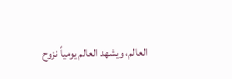العالم، ويشهد العالم يومياً نزوح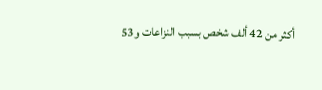أكثر من 42 ألف شخص بسبب النزاعات و53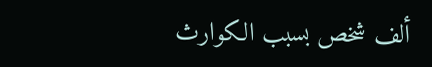ألف شخص بسبب الكوارث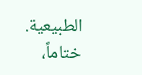الطبيعية. ختاماً،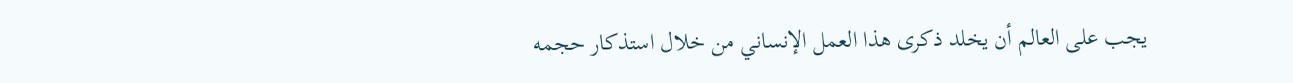يجب على العالم أن يخلد ذكرى هذا العمل الإنساني من خلال استذكار حجمه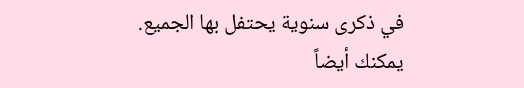في ذكرى سنوية يحتفل بها الجميع.
يمكنك أيضاً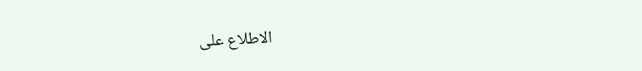الاطلاع على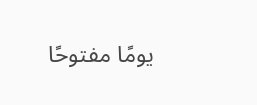يومًا مفتوحًا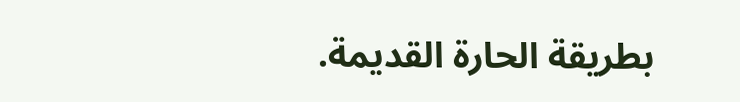بطريقة الحارة القديمة.